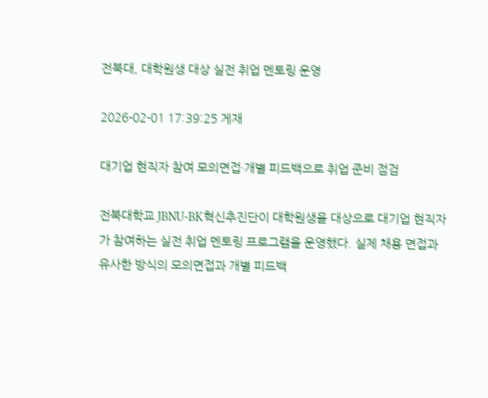전북대, 대학원생 대상 실전 취업 멘토링 운영

2026-02-01 17:39:25 게재

대기업 현직자 참여 모의면접·개별 피드백으로 취업 준비 점검

전북대학교 JBNU-BK혁신추진단이 대학원생을 대상으로 대기업 현직자가 참여하는 실전 취업 멘토링 프로그램을 운영했다. 실제 채용 면접과 유사한 방식의 모의면접과 개별 피드백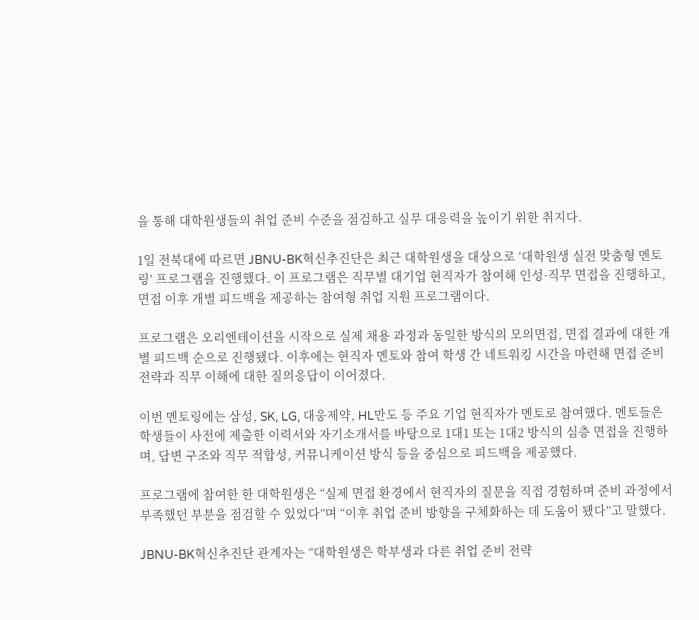을 통해 대학원생들의 취업 준비 수준을 점검하고 실무 대응력을 높이기 위한 취지다.

1일 전북대에 따르면 JBNU-BK혁신추진단은 최근 대학원생을 대상으로 ‘대학원생 실전 맞춤형 멘토링’ 프로그램을 진행했다. 이 프로그램은 직무별 대기업 현직자가 참여해 인성·직무 면접을 진행하고, 면접 이후 개별 피드백을 제공하는 참여형 취업 지원 프로그램이다.

프로그램은 오리엔테이션을 시작으로 실제 채용 과정과 동일한 방식의 모의면접, 면접 결과에 대한 개별 피드백 순으로 진행됐다. 이후에는 현직자 멘토와 참여 학생 간 네트워킹 시간을 마련해 면접 준비 전략과 직무 이해에 대한 질의응답이 이어졌다.

이번 멘토링에는 삼성, SK, LG, 대웅제약, HL만도 등 주요 기업 현직자가 멘토로 참여했다. 멘토들은 학생들이 사전에 제출한 이력서와 자기소개서를 바탕으로 1대1 또는 1대2 방식의 심층 면접을 진행하며, 답변 구조와 직무 적합성, 커뮤니케이션 방식 등을 중심으로 피드백을 제공했다.

프로그램에 참여한 한 대학원생은 “실제 면접 환경에서 현직자의 질문을 직접 경험하며 준비 과정에서 부족했던 부분을 점검할 수 있었다”며 “이후 취업 준비 방향을 구체화하는 데 도움이 됐다”고 말했다.

JBNU-BK혁신추진단 관계자는 “대학원생은 학부생과 다른 취업 준비 전략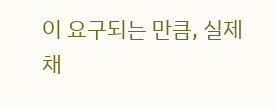이 요구되는 만큼, 실제 채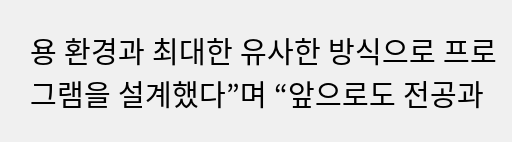용 환경과 최대한 유사한 방식으로 프로그램을 설계했다”며 “앞으로도 전공과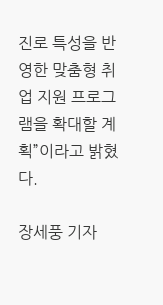진로 특성을 반영한 맞춤형 취업 지원 프로그램을 확대할 계획”이라고 밝혔다.

장세풍 기자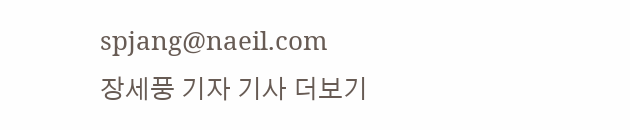spjang@naeil.com
장세풍 기자 기사 더보기